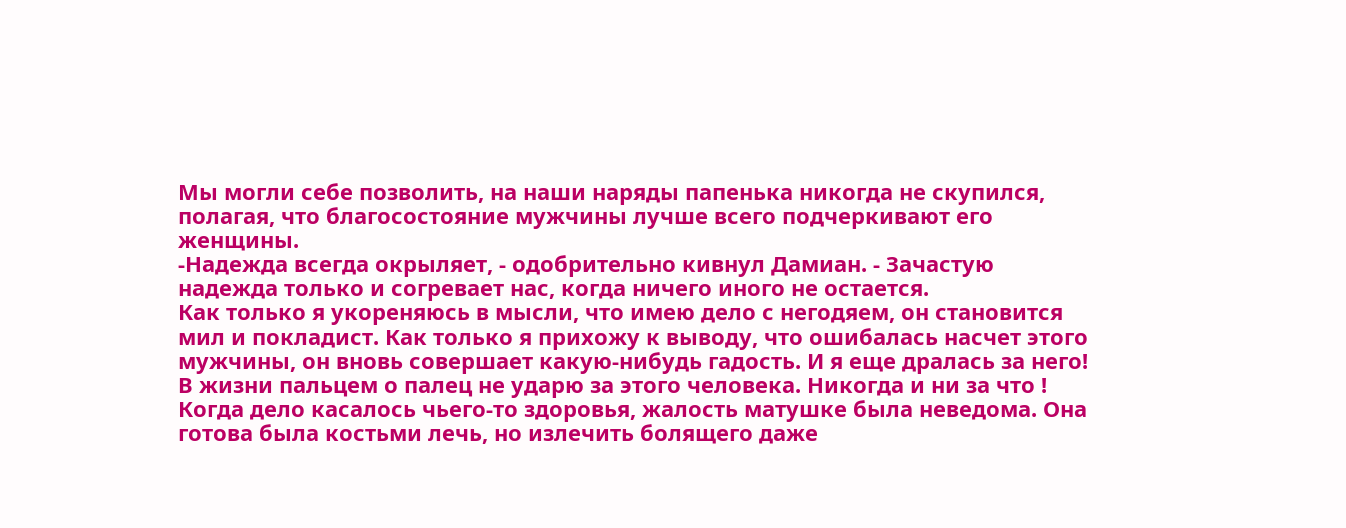Мы могли себе позволить, на наши наряды папенька никогда не скупился, полагая, что благосостояние мужчины лучше всего подчеркивают его женщины.
-Надежда всегда окрыляет, - одобрительно кивнул Дамиан. - Зачастую надежда только и согревает нас, когда ничего иного не остается.
Как только я укореняюсь в мысли, что имею дело с негодяем, он становится мил и покладист. Как только я прихожу к выводу, что ошибалась насчет этого мужчины, он вновь совершает какую-нибудь гадость. И я еще дралась за него! В жизни пальцем о палец не ударю за этого человека. Никогда и ни за что !
Когда дело касалось чьего-то здоровья, жалость матушке была неведома. Она готова была костьми лечь, но излечить болящего даже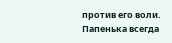против его воли.
Папенька всегда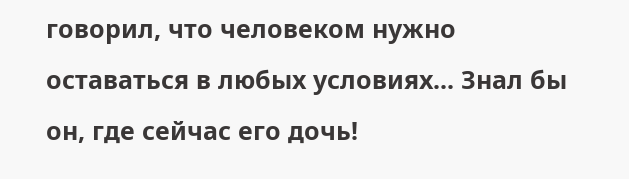говорил, что человеком нужно оставаться в любых условиях... Знал бы он, где сейчас его дочь!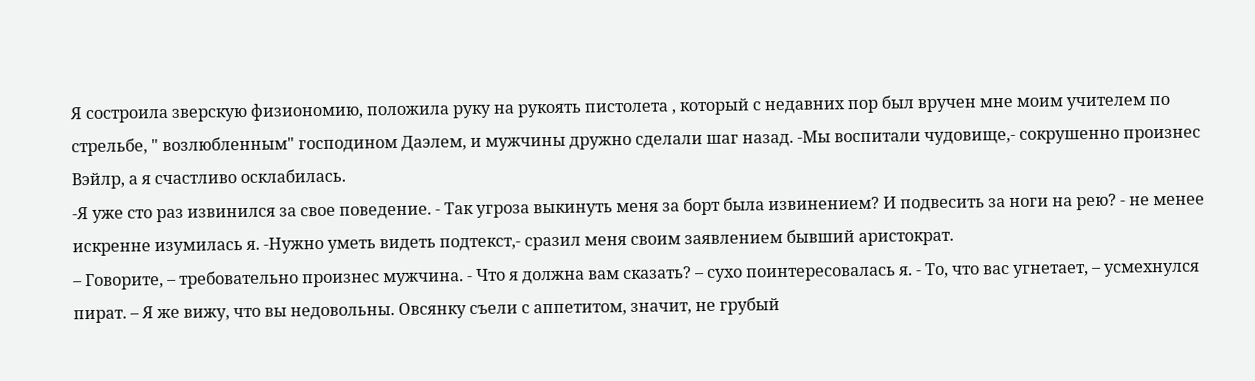Я состроила зверскую физиономию, положила руку на рукоять пистолета , который с недавних пор был вручен мне моим учителем по стрельбе, " возлюбленным" господином Даэлем, и мужчины дружно сделали шаг назад. -Мы воспитали чудовище,- сокрушенно произнес Вэйлр, а я счастливо осклабилась.
-Я уже сто раз извинился за свое поведение. - Так угроза выкинуть меня за борт была извинением? И подвесить за ноги на рею? - не менее искренне изумилась я. -Нужно уметь видеть подтекст,- сразил меня своим заявлением бывший аристократ.
– Говорите, – требовательно произнес мужчина. - Что я должна вам сказать? – сухо поинтересовалась я. - То, что вас угнетает, – усмехнулся пират. – Я же вижу, что вы недовольны. Овсянку съели с аппетитом, значит, не грубый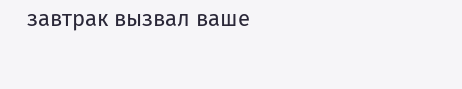завтрак вызвал ваше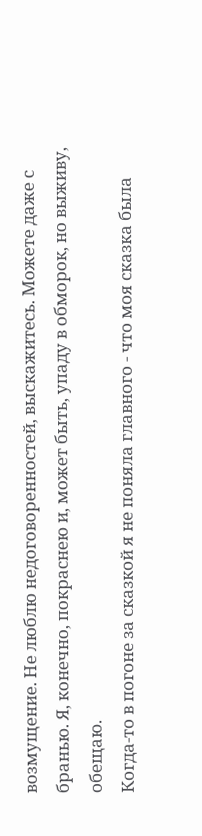возмущение. Не люблю недоговоренностей, выскажитесь. Можете даже с бранью. Я, конечно, покраснею и, может быть, упаду в обморок, но выживу, обещаю.
Когда-то в погоне за сказкой я не поняла главного - что моя сказка была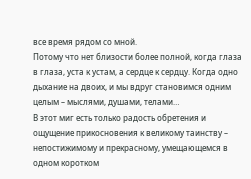все время рядом со мной.
Потому что нет близости более полной, когда глаза в глаза, уста к устам, а сердце к сердцу. Когда одно дыхание на двоих, и мы вдруг становимся одним целым – мыслями, душами, телами…
В этот миг есть только радость обретения и ощущение прикосновения к великому таинству – непостижимому и прекрасному, умещающемся в одном коротком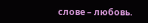слове – любовь.